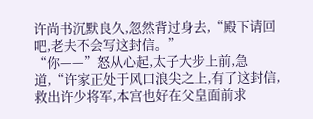许尚书沉默良久,忽然背过身去,“殿下请回吧,老夫不会写这封信。”
“你——”怒从心起,太子大步上前,急道,“许家正处于风口浪尖之上,有了这封信,救出许少将军,本宫也好在父皇面前求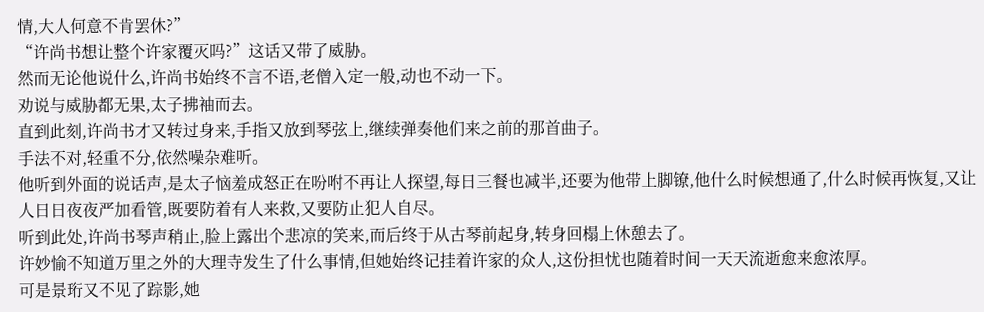情,大人何意不肯罢休?”
“许尚书想让整个许家覆灭吗?”这话又带了威胁。
然而无论他说什么,许尚书始终不言不语,老僧入定一般,动也不动一下。
劝说与威胁都无果,太子拂袖而去。
直到此刻,许尚书才又转过身来,手指又放到琴弦上,继续弹奏他们来之前的那首曲子。
手法不对,轻重不分,依然噪杂难听。
他听到外面的说话声,是太子恼羞成怒正在吩咐不再让人探望,每日三餐也减半,还要为他带上脚镣,他什么时候想通了,什么时候再恢复,又让人日日夜夜严加看管,既要防着有人来救,又要防止犯人自尽。
听到此处,许尚书琴声稍止,脸上露出个悲凉的笑来,而后终于从古琴前起身,转身回榻上休憩去了。
许妙愉不知道万里之外的大理寺发生了什么事情,但她始终记挂着许家的众人,这份担忧也随着时间一天天流逝愈来愈浓厚。
可是景珩又不见了踪影,她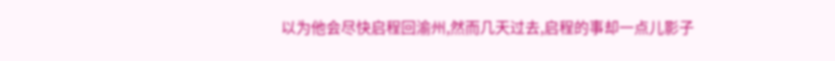以为他会尽快启程回渝州,然而几天过去,启程的事却一点儿影子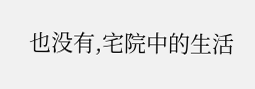也没有,宅院中的生活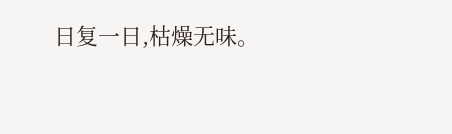日复一日,枯燥无味。